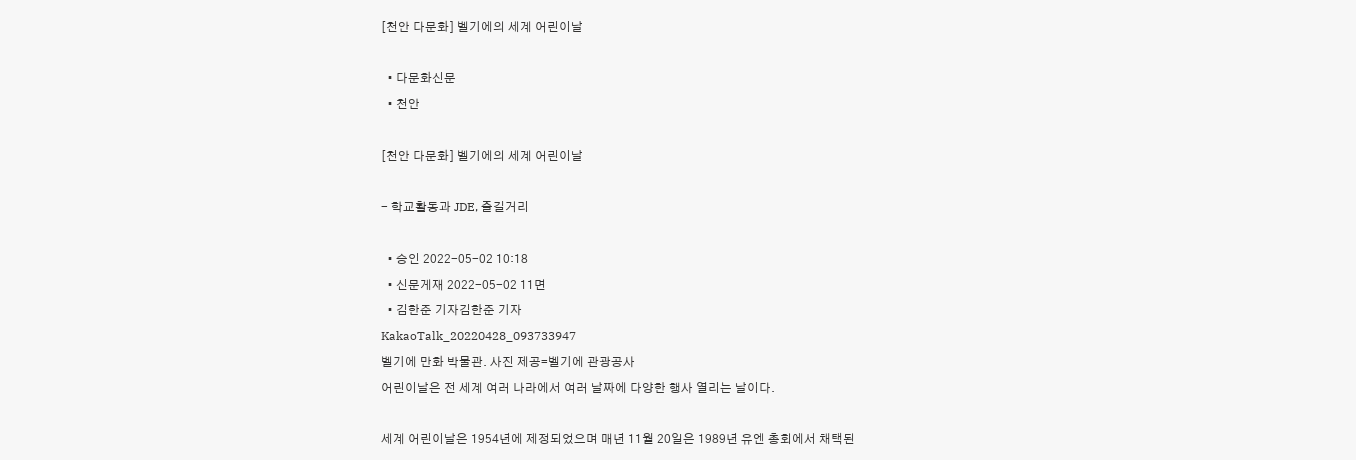[천안 다문화] 벨기에의 세계 어린이날

  • 다문화신문
  • 천안

[천안 다문화] 벨기에의 세계 어린이날

- 학교활동과 JDE, 즐길거리

  • 승인 2022-05-02 10:18
  • 신문게재 2022-05-02 11면
  • 김한준 기자김한준 기자
KakaoTalk_20220428_093733947
벨기에 만화 박물관. 사진 제공=벨기에 관광공사
어린이날은 전 세계 여러 나라에서 여러 날짜에 다양한 행사 열리는 날이다.

세계 어린이날은 1954년에 제정되었으며 매년 11월 20일은 1989년 유엔 총회에서 채택된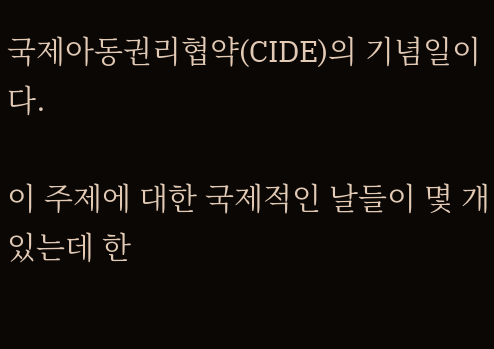국제아동권리협약(CIDE)의 기념일이다.

이 주제에 대한 국제적인 날들이 몇 개 있는데 한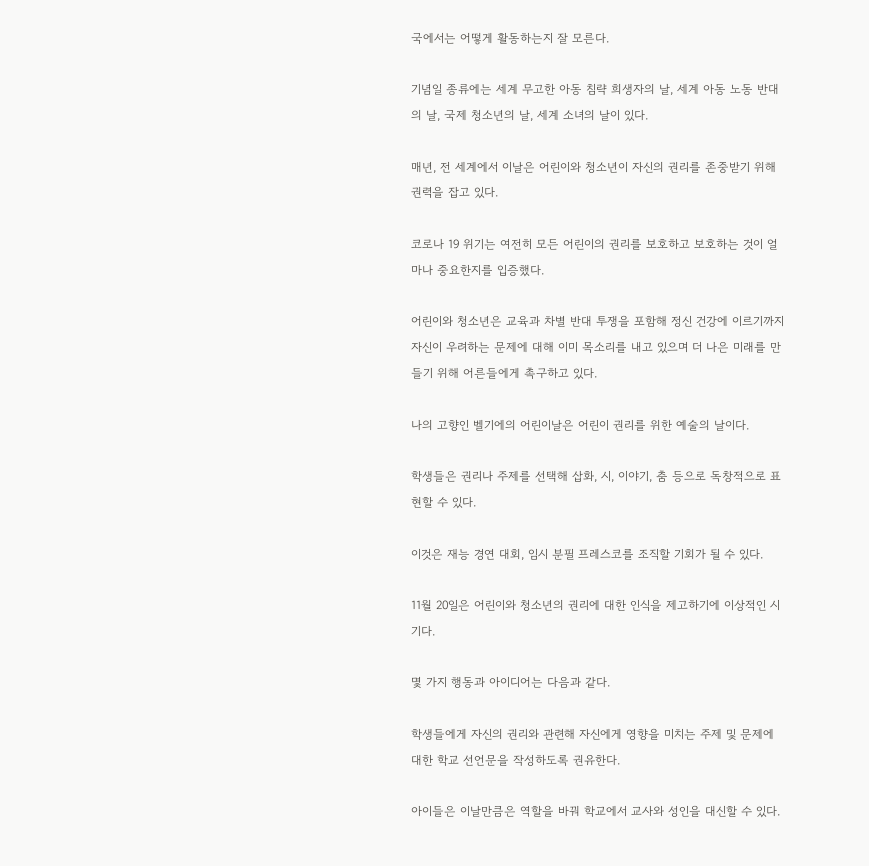국에서는 어떻게 활동하는지 잘 모른다.

기념일 종류에는 세계 무고한 아동 침략 희생자의 날, 세계 아동 노동 반대의 날, 국제 청소년의 날, 세계 소녀의 날이 있다.

매년, 전 세계에서 이날은 어린이와 청소년이 자신의 권리를 존중받기 위해 권력을 잡고 있다.

코로나 19 위기는 여전히 모든 어린이의 권리를 보호하고 보호하는 것이 얼마나 중요한지를 입증했다.

어린이와 청소년은 교육과 차별 반대 투쟁을 포함해 정신 건강에 이르기까지 자신이 우려하는 문제에 대해 이미 목소리를 내고 있으며 더 나은 미래를 만들기 위해 어른들에게 촉구하고 있다.

나의 고향인 벨기에의 어린이날은 어린이 권리를 위한 예술의 날이다.

학생들은 권리나 주제를 선택해 삽화, 시, 이야기, 춤 등으로 독창적으로 표현할 수 있다.

이것은 재능 경연 대회, 임시 분필 프레스코를 조직할 기회가 될 수 있다.

11월 20일은 어린이와 청소년의 권리에 대한 인식을 제고하기에 이상적인 시기다.

몇 가지 행동과 아이디어는 다음과 같다.

학생들에게 자신의 권리와 관련해 자신에게 영향을 미치는 주제 및 문제에 대한 학교 선언문을 작성하도록 권유한다.

아이들은 이날만큼은 역할을 바꿔 학교에서 교사와 성인을 대신할 수 있다.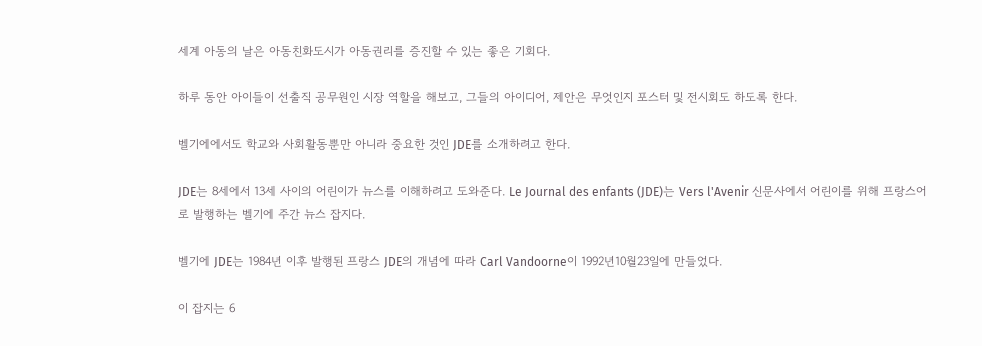세계 아동의 날은 아동친화도시가 아동권리를 증진할 수 있는 좋은 기회다.

하루 동안 아이들이 선출직 공무원인 시장 역할을 해보고, 그들의 아이디어, 제안은 무엇인지 포스터 및 전시회도 하도록 한다.

벨기에에서도 학교와 사회활동뿐만 아니라 중요한 것인 JDE를 소개하려고 한다.

JDE는 8세에서 13세 사이의 어린이가 뉴스를 이해하려고 도와준다. Le Journal des enfants (JDE)는 Vers l'Avenir 신문사에서 어린이를 위해 프랑스어로 발행하는 벨기에 주간 뉴스 잡지다.

벨기에 JDE는 1984년 이후 발행된 프랑스 JDE의 개념에 따라 Carl Vandoorne이 1992년10월23일에 만들었다.

이 잡지는 6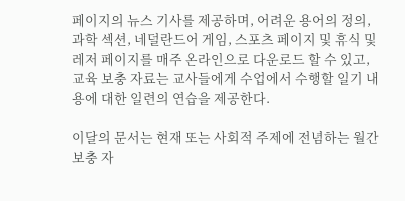페이지의 뉴스 기사를 제공하며, 어려운 용어의 정의, 과학 섹션, 네덜란드어 게임, 스포츠 페이지 및 휴식 및 레저 페이지를 매주 온라인으로 다운로드 할 수 있고, 교육 보충 자료는 교사들에게 수업에서 수행할 일기 내용에 대한 일련의 연습을 제공한다.

이달의 문서는 현재 또는 사회적 주제에 전념하는 월간 보충 자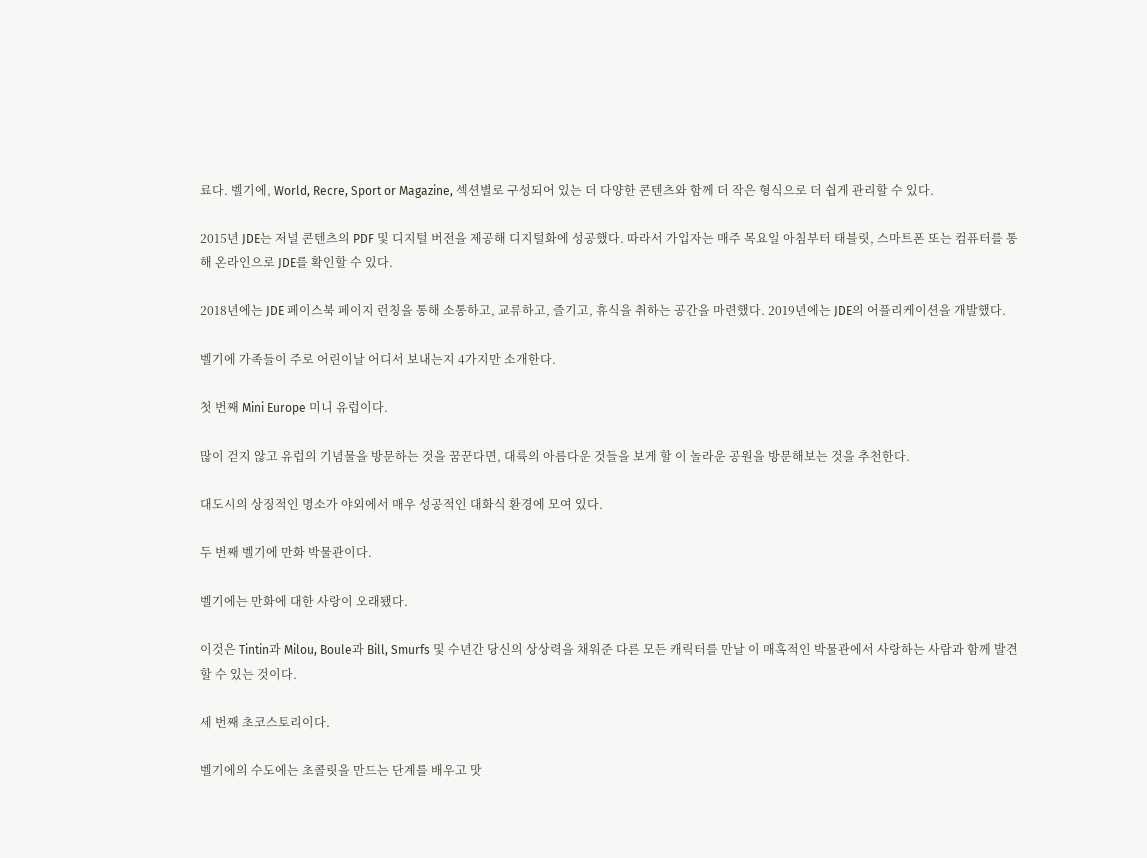료다. 벨기에, World, Recre, Sport or Magazine, 섹션별로 구성되어 있는 더 다양한 콘텐츠와 함께 더 작은 형식으로 더 쉽게 관리할 수 있다.

2015년 JDE는 저널 콘텐츠의 PDF 및 디지털 버전을 제공해 디지털화에 성공했다. 따라서 가입자는 매주 목요일 아침부터 태블릿, 스마트폰 또는 컴퓨터를 통해 온라인으로 JDE를 확인할 수 있다.

2018년에는 JDE 페이스북 페이지 런칭을 통해 소통하고, 교류하고, 즐기고, 휴식을 취하는 공간을 마련했다. 2019년에는 JDE의 어플리케이션을 개발했다.

벨기에 가족들이 주로 어린이날 어디서 보내는지 4가지만 소개한다.

첫 번째 Mini Europe 미니 유럽이다.

많이 걷지 않고 유럽의 기념물을 방문하는 것을 꿈꾼다면, 대륙의 아름다운 것들을 보게 할 이 놀라운 공원을 방문해보는 것을 추천한다.

대도시의 상징적인 명소가 야외에서 매우 성공적인 대화식 환경에 모여 있다.

두 번째 벨기에 만화 박물관이다.

벨기에는 만화에 대한 사랑이 오래됐다.

이것은 Tintin과 Milou, Boule과 Bill, Smurfs 및 수년간 당신의 상상력을 채워준 다른 모든 캐릭터를 만날 이 매혹적인 박물관에서 사랑하는 사람과 함께 발견할 수 있는 것이다.

세 번째 초코스토리이다.

벨기에의 수도에는 초콜릿을 만드는 단계를 배우고 맛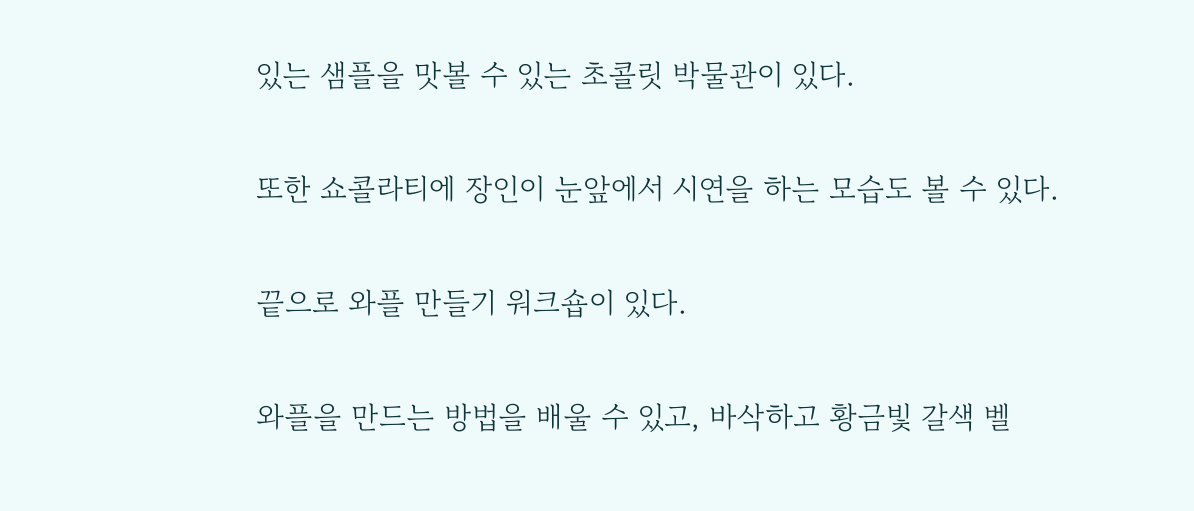있는 샘플을 맛볼 수 있는 초콜릿 박물관이 있다.

또한 쇼콜라티에 장인이 눈앞에서 시연을 하는 모습도 볼 수 있다.

끝으로 와플 만들기 워크숍이 있다.

와플을 만드는 방법을 배울 수 있고, 바삭하고 황금빛 갈색 벨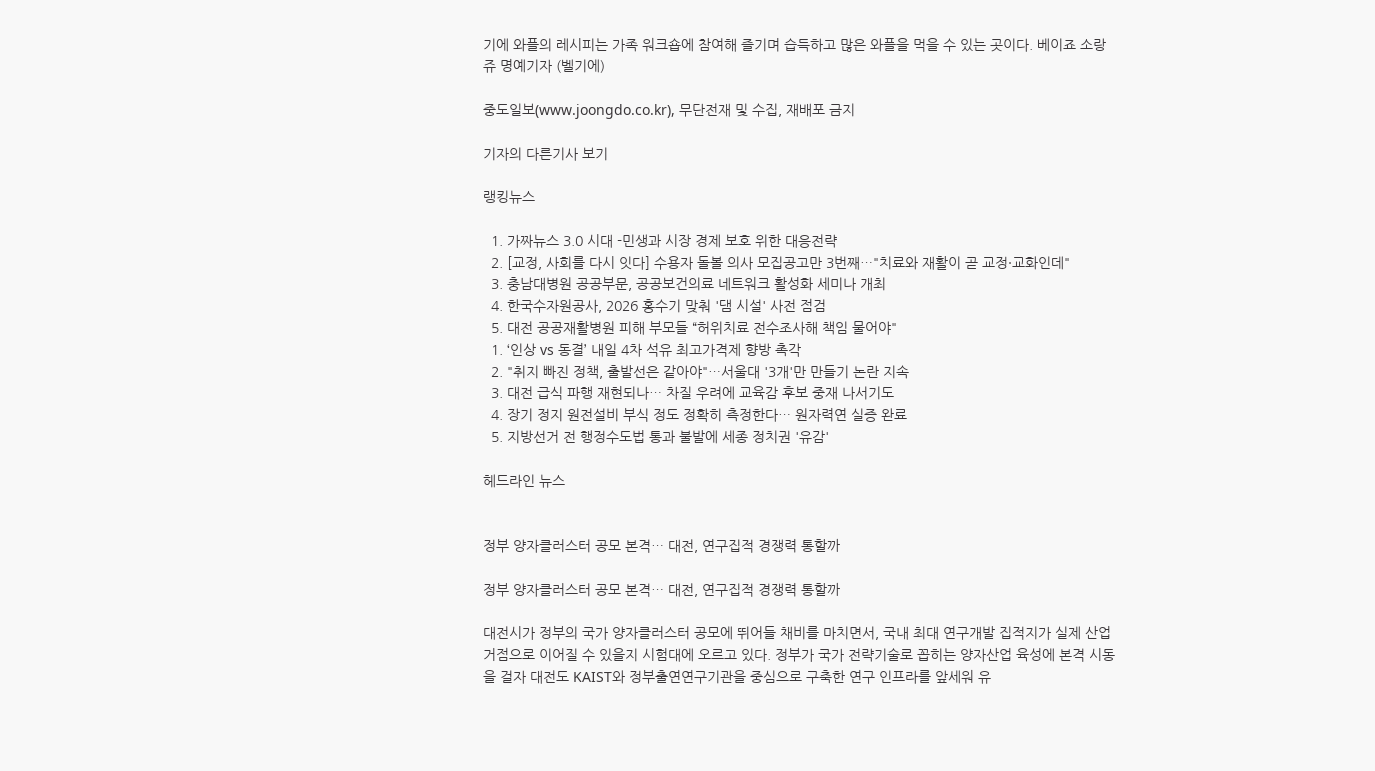기에 와플의 레시피는 가족 워크숍에 참여해 즐기며 습득하고 많은 와플을 먹을 수 있는 곳이다. 베이죠 소랑쥬 명예기자 (벨기에)

중도일보(www.joongdo.co.kr), 무단전재 및 수집, 재배포 금지

기자의 다른기사 보기

랭킹뉴스

  1. 가짜뉴스 3.0 시대 -민생과 시장 경제 보호 위한 대응전략
  2. [교정, 사회를 다시 잇다] 수용자 돌볼 의사 모집공고만 3번째…"치료와 재활이 곧 교정·교화인데"
  3. 충남대병원 공공부문, 공공보건의료 네트워크 활성화 세미나 개최
  4. 한국수자원공사, 2026 홍수기 맞춰 '댐 시설' 사전 점검
  5. 대전 공공재활병원 피해 부모들 “허위치료 전수조사해 책임 물어야"
  1. ‘인상 vs 동결’ 내일 4차 석유 최고가격제 향방 촉각
  2. "취지 빠진 정책, 출발선은 같아야"…서울대 '3개'만 만들기 논란 지속
  3. 대전 급식 파행 재현되나… 차질 우려에 교육감 후보 중재 나서기도
  4. 장기 정지 원전설비 부식 정도 정확히 측정한다… 원자력연 실증 완료
  5. 지방선거 전 행정수도법 통과 불발에 세종 정치권 '유감'

헤드라인 뉴스


정부 양자클러스터 공모 본격… 대전, 연구집적 경쟁력 통할까

정부 양자클러스터 공모 본격… 대전, 연구집적 경쟁력 통할까

대전시가 정부의 국가 양자클러스터 공모에 뛰어들 채비를 마치면서, 국내 최대 연구개발 집적지가 실제 산업 거점으로 이어질 수 있을지 시험대에 오르고 있다. 정부가 국가 전략기술로 꼽히는 양자산업 육성에 본격 시동을 걸자 대전도 KAIST와 정부출연연구기관을 중심으로 구축한 연구 인프라를 앞세워 유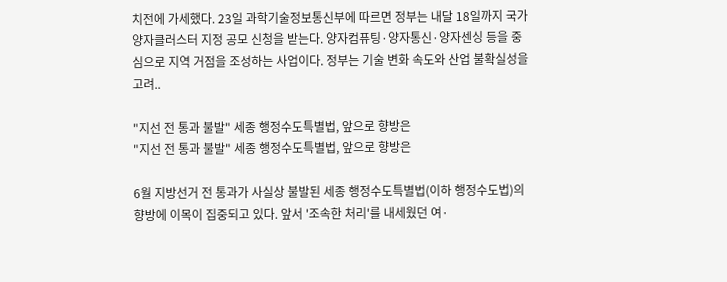치전에 가세했다. 23일 과학기술정보통신부에 따르면 정부는 내달 18일까지 국가 양자클러스터 지정 공모 신청을 받는다. 양자컴퓨팅·양자통신·양자센싱 등을 중심으로 지역 거점을 조성하는 사업이다. 정부는 기술 변화 속도와 산업 불확실성을 고려..

"지선 전 통과 불발" 세종 행정수도특별법, 앞으로 향방은
"지선 전 통과 불발" 세종 행정수도특별법, 앞으로 향방은

6월 지방선거 전 통과가 사실상 불발된 세종 행정수도특별법(이하 행정수도법)의 향방에 이목이 집중되고 있다. 앞서 '조속한 처리'를 내세웠던 여·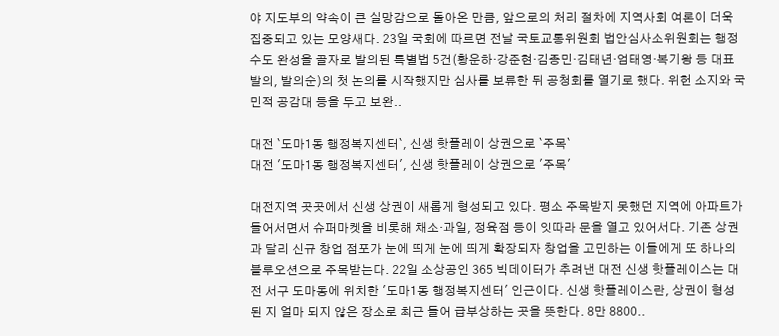야 지도부의 약속이 큰 실망감으로 돌아온 만큼, 앞으로의 처리 절차에 지역사회 여론이 더욱 집중되고 있는 모양새다. 23일 국회에 따르면 전날 국토교통위원회 법안심사소위원회는 행정수도 완성을 골자로 발의된 특별법 5건(황운하·강준현·김종민·김태년·엄태영·복기왕 등 대표 발의, 발의순)의 첫 논의를 시작했지만 심사를 보류한 뒤 공청회를 열기로 했다. 위헌 소지와 국민적 공감대 등을 두고 보완..

대전 `도마1동 행정복지센터`, 신생 핫플레이 상권으로 `주목`
대전 '도마1동 행정복지센터', 신생 핫플레이 상권으로 '주목'

대전지역 곳곳에서 신생 상권이 새롭게 형성되고 있다. 평소 주목받지 못했던 지역에 아파트가 들어서면서 슈퍼마켓을 비롯해 채소·과일, 정육점 등이 잇따라 문을 열고 있어서다. 기존 상권과 달리 신규 창업 점포가 눈에 띄게 눈에 띄게 확장되자 창업을 고민하는 이들에게 또 하나의 블루오션으로 주목받는다. 22일 소상공인 365 빅데이터가 추려낸 대전 신생 핫플레이스는 대전 서구 도마동에 위치한 '도마1동 행정복지센터' 인근이다. 신생 핫플레이스란, 상권이 형성된 지 얼마 되지 않은 장소로 최근 들어 급부상하는 곳을 뜻한다. 8만 8800..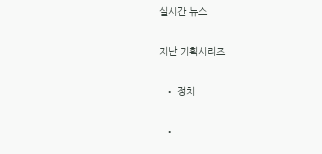실시간 뉴스

지난 기획시리즈

  • 정치

  •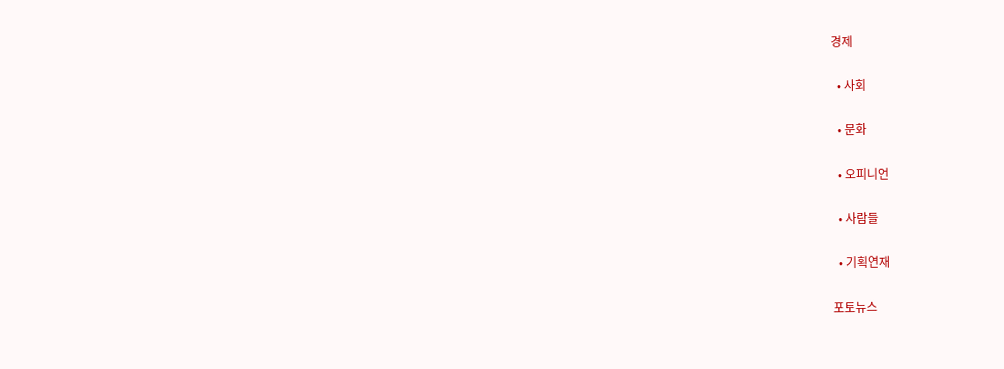경제

  • 사회

  • 문화

  • 오피니언

  • 사람들

  • 기획연재

포토뉴스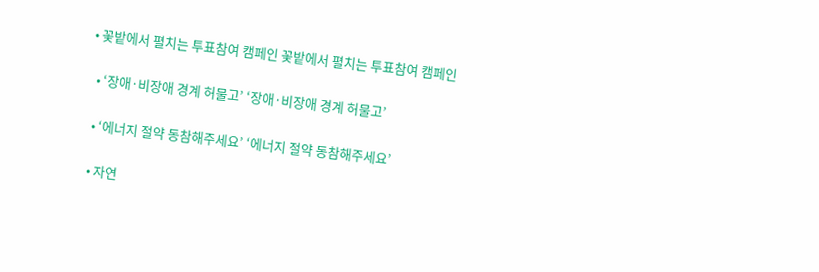• 꽃밭에서 펼치는 투표참여 캠페인 꽃밭에서 펼치는 투표참여 캠페인

  • ‘장애·비장애 경계 허물고’ ‘장애·비장애 경계 허물고’

  • ‘에너지 절약 동참해주세요’ ‘에너지 절약 동참해주세요’

  • 자연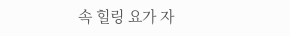속 힐링 요가 자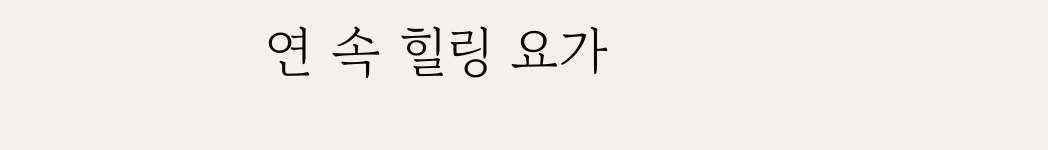연 속 힐링 요가